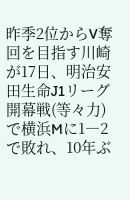昨季2位からV奪回を目指す川崎が17日、明治安田生命J1リーグ開幕戦(等々力)で横浜Mに1―2で敗れ、10年ぶ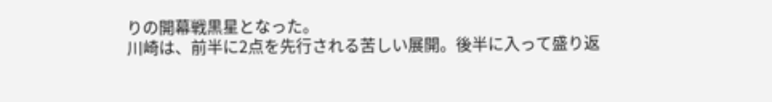りの開幕戦黒星となった。
川崎は、前半に2点を先行される苦しい展開。後半に入って盛り返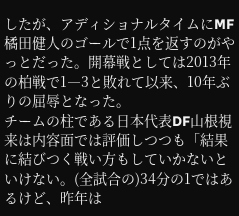したが、アディショナルタイムにMF橘田健人のゴールで1点を返すのがやっとだった。開幕戦としては2013年の柏戦で1―3と敗れて以来、10年ぶりの屈辱となった。
チームの柱である日本代表DF山根視来は内容面では評価しつつも「結果に結びつく戦い方もしていかないといけない。(全試合の)34分の1ではあるけど、昨年は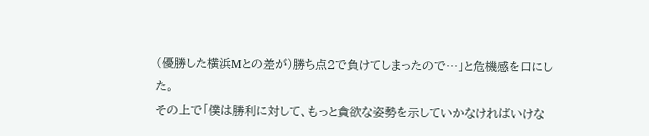(優勝した横浜Mとの差が)勝ち点2で負けてしまったので…」と危機感を口にした。
その上で「僕は勝利に対して、もっと貪欲な姿勢を示していかなければいけな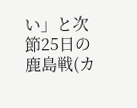い」と次節25日の鹿島戦(カ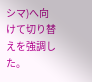シマ)へ向けて切り替えを強調した。